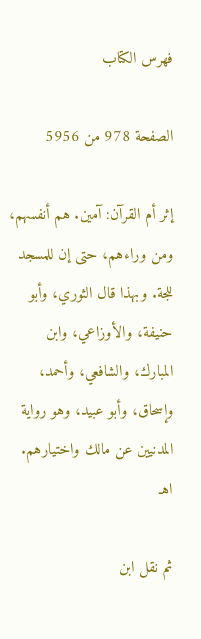فهرس الكتاب

الصفحة 978 من 5956

إثر أم القرآن: آمين. هم أنفسهم، ومن وراءهم، حتى إن للمسجد للجة. وبهذا قال الثوري، وأبو حنيفة، والأوزاعي، وابن المبارك، والشافعي، وأحمد، وإسحاق، وأبو عبيد، وهو رواية المدنيين عن مالك واختيارهم. اهـ

ثم نقل ابن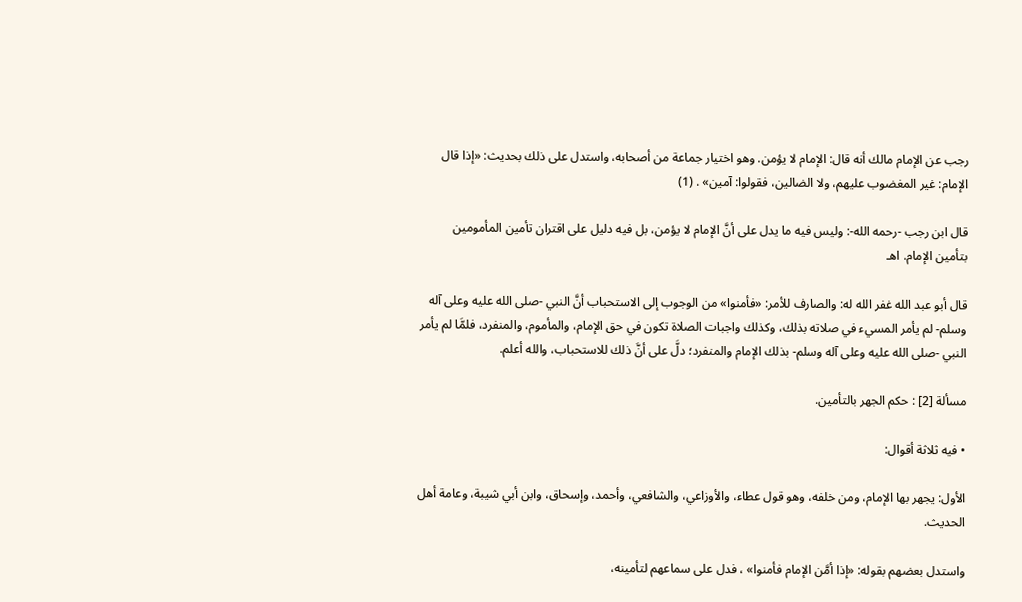رجب عن الإمام مالك أنه قال: الإمام لا يؤمن. وهو اختيار جماعة من أصحابه، واستدل على ذلك بحديث: «إذا قال الإمام: غير المغضوب عليهم، ولا الضالين، فقولوا: آمين» . (1)

قال ابن رجب -رحمه الله-: وليس فيه ما يدل على أنَّ الإمام لا يؤمن، بل فيه دليل على اقتران تأمين المأمومين بتأمين الإمام. اهـ

قال أبو عبد الله غفر الله له: والصارف للأمر: «فأمنوا» من الوجوب إلى الاستحباب أنَّ النبي -صلى الله عليه وعلى آله وسلم- لم يأمر المسيء في صلاته بذلك، وكذلك واجبات الصلاة تكون في حق الإمام، والمأموم، والمنفرد، فلمَّا لم يأمر النبي -صلى الله عليه وعلى آله وسلم- بذلك الإمام والمنفرد؛ دلَّ على أنَّ ذلك للاستحباب، والله أعلم.

مسألة [2] : حكم الجهر بالتأمين.

• فيه ثلاثة أقوال:

الأول: يجهر بها الإمام، ومن خلفه، وهو قول عطاء، والأوزاعي، والشافعي، وأحمد، وإسحاق، وابن أبي شيبة، وعامة أهل الحديث.

واستدل بعضهم بقوله: «إذا أمَّن الإمام فأمنوا» ، فدل على سماعهم لتأمينه،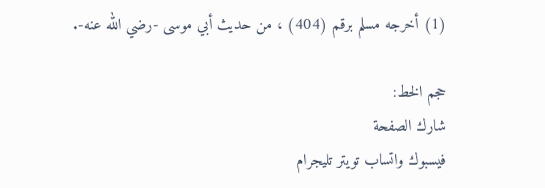(1) أخرجه مسلم برقم (404) ، من حديث أبي موسى -رضي الله عنه-.

حجم الخط:
شارك الصفحة
فيسبوك واتساب تويتر تليجرام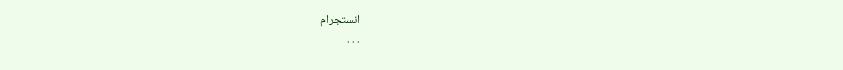انستجرام
. . .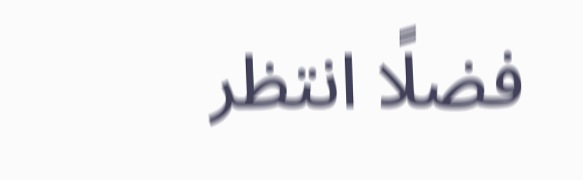فضلًا انتظر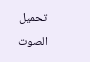تحميل الصوت